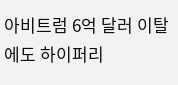아비트럼 6억 달러 이탈에도 하이퍼리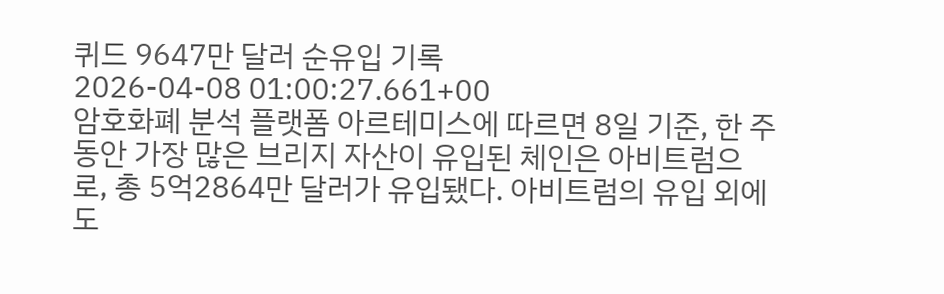퀴드 9647만 달러 순유입 기록
2026-04-08 01:00:27.661+00
암호화폐 분석 플랫폼 아르테미스에 따르면 8일 기준, 한 주 동안 가장 많은 브리지 자산이 유입된 체인은 아비트럼으로, 총 5억2864만 달러가 유입됐다. 아비트럼의 유입 외에도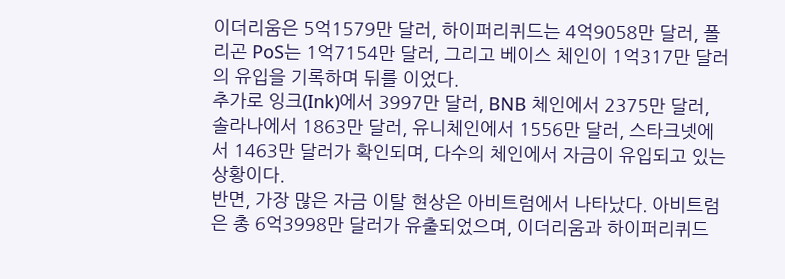이더리움은 5억1579만 달러, 하이퍼리퀴드는 4억9058만 달러, 폴리곤 PoS는 1억7154만 달러, 그리고 베이스 체인이 1억317만 달러의 유입을 기록하며 뒤를 이었다.
추가로 잉크(Ink)에서 3997만 달러, BNB 체인에서 2375만 달러, 솔라나에서 1863만 달러, 유니체인에서 1556만 달러, 스타크넷에서 1463만 달러가 확인되며, 다수의 체인에서 자금이 유입되고 있는 상황이다.
반면, 가장 많은 자금 이탈 현상은 아비트럼에서 나타났다. 아비트럼은 총 6억3998만 달러가 유출되었으며, 이더리움과 하이퍼리퀴드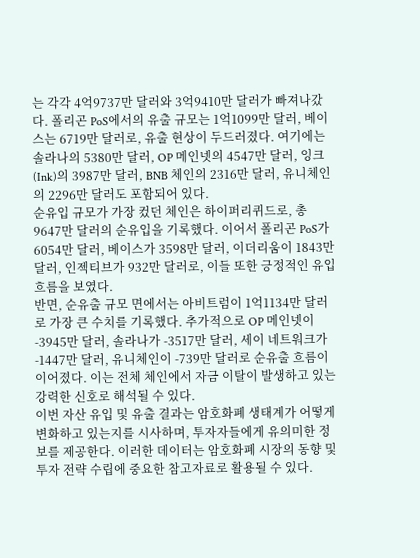는 각각 4억9737만 달러와 3억9410만 달러가 빠져나갔다. 폴리곤 PoS에서의 유출 규모는 1억1099만 달러, 베이스는 6719만 달러로, 유출 현상이 두드러졌다. 여기에는 솔라나의 5380만 달러, OP 메인넷의 4547만 달러, 잉크(Ink)의 3987만 달러, BNB 체인의 2316만 달러, 유니체인의 2296만 달러도 포함되어 있다.
순유입 규모가 가장 컸던 체인은 하이퍼리퀴드로, 총 9647만 달러의 순유입을 기록했다. 이어서 폴리곤 PoS가 6054만 달러, 베이스가 3598만 달러, 이더리움이 1843만 달러, 인젝티브가 932만 달러로, 이들 또한 긍정적인 유입 흐름을 보였다.
반면, 순유출 규모 면에서는 아비트럼이 1억1134만 달러로 가장 큰 수치를 기록했다. 추가적으로 OP 메인넷이 -3945만 달러, 솔라나가 -3517만 달러, 세이 네트워크가 -1447만 달러, 유니체인이 -739만 달러로 순유출 흐름이 이어졌다. 이는 전체 체인에서 자금 이탈이 발생하고 있는 강력한 신호로 해석될 수 있다.
이번 자산 유입 및 유출 결과는 암호화폐 생태계가 어떻게 변화하고 있는지를 시사하며, 투자자들에게 유의미한 정보를 제공한다. 이러한 데이터는 암호화폐 시장의 동향 및 투자 전략 수립에 중요한 참고자료로 활용될 수 있다.